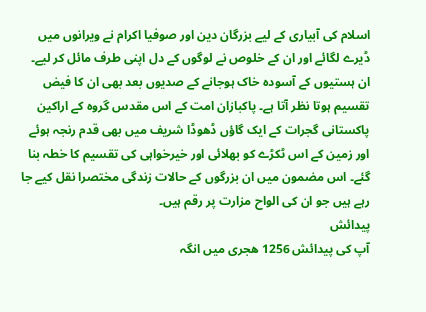اسلام کی آبیاری کے لیے بزرگان دین اور صوفیا اکرام نے ویرانوں میں ڈیرے لگائے اور ان کے خلوص نے لوگوں کے دل اپنی طرف مائل کر لیے۔ ان ہستیوں کے آسودہ خاک ہوجانے کے صدیوں بعد بھی ان کا فیض تقسیم ہوتا نظر آتا ہے۔ پاکبازان امت کے اس مقدس گروہ کے اراکین پاکستانی گجرات کے ایک گاؤں ڈھوڈا شریف میں بھی قدم رنجہ ہوئے اور زمین کے اس ٹکڑے کو بھلائی اور خیرخواہی کی تقسیم کا خطہ بنا گئے۔ اس مضمون میں ان بزرگوں کے حالات زندگی مختصرا نقل کیے جا رہے ہیں جو ان کی الواح مزارت پر رقم ہیں۔
پیدائش
آپ کی پیدائش 1256 ھجری میں انگہ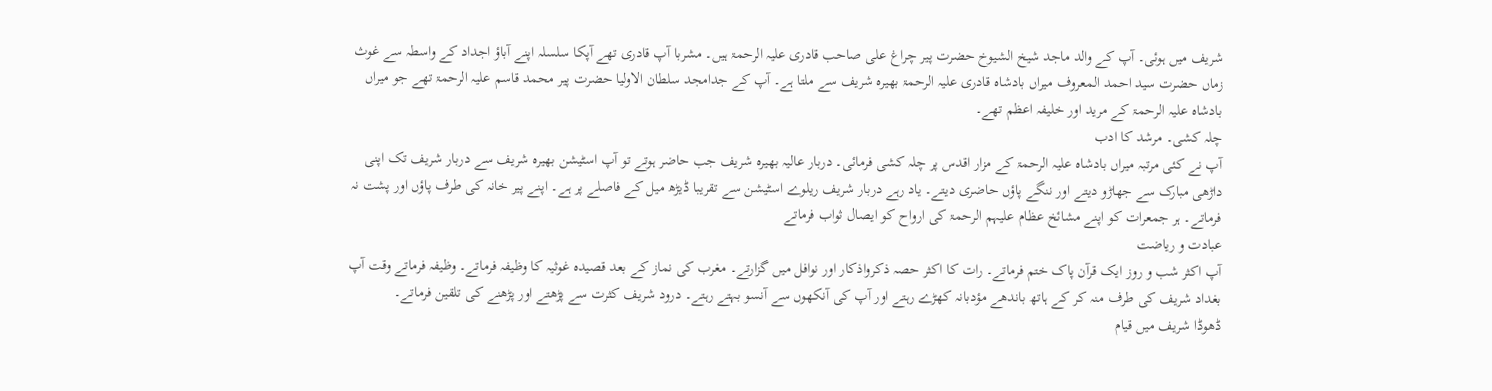شریف میں ہوئی۔ آپ کے والد ماجد شیخ الشیوخ حضرت پیر چراغ علی صاحب قادری علیہ الرحمۃ ہیں۔ مشربا آپ قادری تھے آپکا سلسلہ اپنے آباؤ اجداد کے واسطہ سے غوث زماں حضرت سید احمد المعروف میراں بادشاہ قادری علیہ الرحمۃ بھیرہ شریف سے ملتا ہے۔ آپ کے جدامجد سلطان الاولیا حضرت پیر محمد قاسم علیہ الرحمۃ تھے جو میراں بادشاہ علیہ الرحمۃ کے مرید اور خلیفہ اعظم تھے۔
چلہ کشی۔ مرشد کا ادب
آپ نے کئی مرتبہ میراں بادشاہ علیہ الرحمۃ کے مزار اقدس پر چلہ کشی فرمائی۔ دربار عالیہ بھیرہ شریف جب حاضر ہوتے تو آپ اسٹیشن بھیرہ شریف سے دربار شریف تک اپنی داڑھی مبارک سے جھاڑو دیتے اور ننگے پاؤں حاضری دیتے۔ یاد رہے دربار شریف ریلوے اسٹیشن سے تقریبا ڈیڑھ میل کے فاصلے پر ہے۔ اپنے پیر خانہ کی طرف پاؤں اور پشت نہ فرماتے۔ ہر جمعرات کو اپنے مشائخ عظام علیہم الرحمۃ کی ارواح کو ایصال ثواب فرماتے
عبادت و ریاضت
آپ اکثر شب و روز ایک قرآن پاک ختم فرماتے۔ رات کا اکثر حصہ ذکرواذکار اور نوافل میں گزارتے۔ مغرب کی نماز کے بعد قصیدہ غوثیہ کا وظیفہ فرماتے۔ وظیفہ فرماتے وقت آپ بغداد شریف کی طرف منہ کر کے ہاتھ باندھے مؤدبانہ کھڑے رہتے اور آپ کی آنکھوں سے آنسو بہتے رہتے۔ درود شریف کثرت سے پڑھتے اور پڑھنے کی تلقین فرماتے۔
ڈھوڈا شریف میں قیام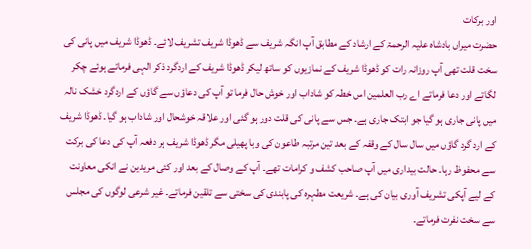اور برکات
حضرت میراں بادشاہ علیہ الرحمۃ کے ارشاد کے مطابق آپ انگہ شریف سے ڈھوڈا شریف تشریف لائے۔ ڈھوڈا شریف میں پانی کی سخت قلت تھی آپ روزانہ رات کو ڈھوڈا شریف کے نمازیوں کو ساتھ لیکر ڈھوڈا شریف کے اردگرد ذکر الہی فرماتے ہوئے چکر لگاتے اور دعا فرماتے اے رب العلمین اس خطہ کو شاداب اور خوش حال فرما تو آپ کی دعاؤں سے گاؤں کے اردگرد خشک نالہ میں پانی جاری ہو گیا جو ابتک جاری ہے۔ جس سے پانی کی قلت دور ہو گئی اور علاقہ خوشحال اور شاداب ہو گیا۔ ڈھوڈا شریف کے ارد گرد گاؤں میں سال سال کے وقفہ کے بعد تین مرتبہ طاعون کی وبا پھیلی مگر ڈھوڈا شریف ہر دفعہ آپ کی دعا کی برکت سے محفوظ رہا۔ حالت بیداری میں آپ صاحب کشف و کرامات تھے۔ آپ کے وصال کے بعد اور کئی مریدین نے انکی معاونت کے لیے آپکی تشریف آوری بیان کی ہے۔ شریعت مطہرہ کی پابندی کی سختی سے تلقین فرماتے۔ غیر شرعی لوگوں کی مجلس سے سخت نفرت فرماتے۔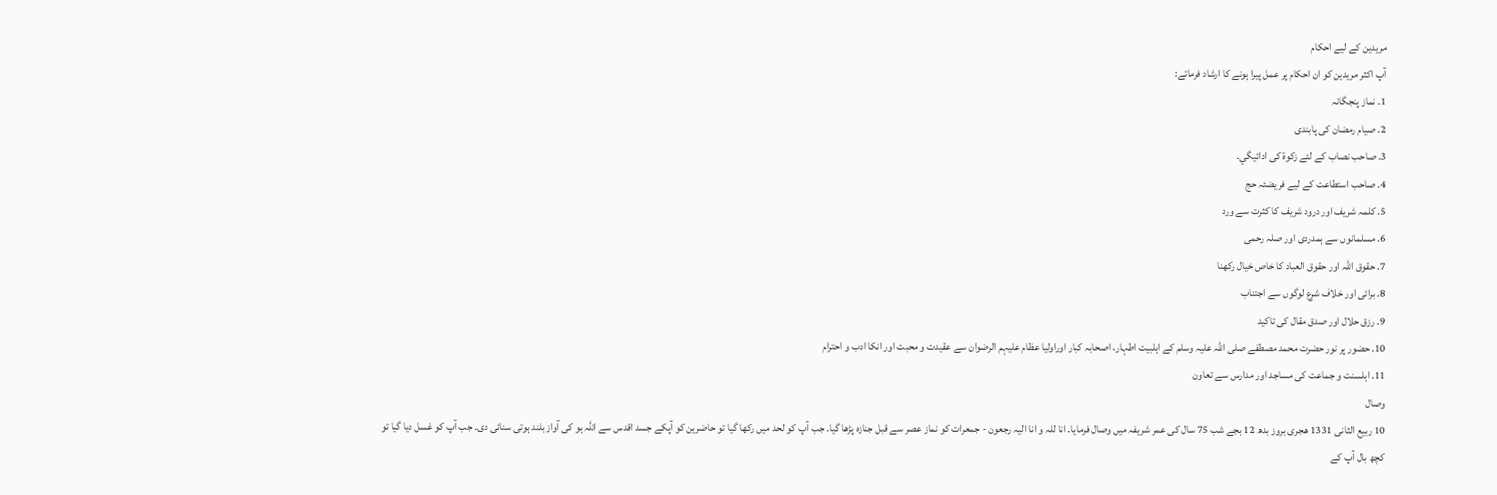مریدین کے لیے احکام
آپ اکثر مریدین کو ان احکام پر عمل پیرا ہونے کا ارشاد فرماتے:
1. نماز پنجگانہ
2. صیام رمضان کی پابندی
3. صاحب نصاب کے لئے زکوۃ کی ادائیگي۔
4. صاحب استطاعت کے لیے فریضئہ حج
5. کلمہ شریف اور درود شریف کا کثرت سے ورد
6. مسلمانوں سے ہمدردی اور صلہ رحمی
7. حقوق اللہ اور حقوق العباد کا خاص خیال رکھنا
8. برائی اور خلاف شرع لوگوں سے اجتناب
9. رزق حلال اور صدق مقال کی تاکید
10. حضور پر نور حضرت محمد مصطفے صلی اللہ علیہ وسلم کے اہلبیت اطہار، اصحابہ کبار اوراولیا عظام علیہم الرضوان سے عقیدت و محبت اور انکا ادب و احترام
11. اہلسنت و جماعت کی مساجد اور مدارس سے تعاون
وصال
10 ربیع الثانی 1331 ھجری بروز بدھ 12 بجے شب 75 سال کی عمر شریفہ میں وصال فرمایا۔ انا للہ و انا الیہ رجعون - جمعرات کو نماز عصر سے قبل جنازہ پڑھا گیا۔ جب آپ کو لحد میں رکھا گیا تو حاضرین کو آپکے جسد اقدس سے اللہ ہو کی آواز بلند ہوتی سنائی دی۔ جب آپ کو غسل دیا گیا تو کچھ بال آپ کے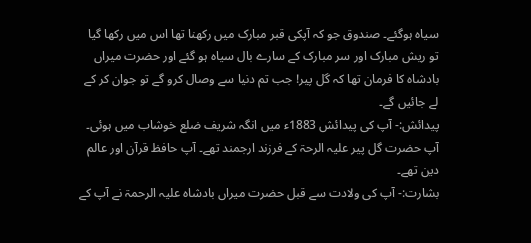سیاہ ہوگئے۔ صندوق جو کہ آپکی قبر مبارک میں رکھنا تھا اس میں رکھا گیا تو ریش مبارک اور سر مبارک کے سارے بال سیاہ ہو گئے اور حضرت میراں بادشاہ کا فرمان تھا کہ گل پیر! جب تم دنیا سے وصال کرو گے تو جوان کر کے لے جائیں گے۔
پیدائش:- آپ کی پیدائش 1883ء میں انگہ شریف ضلع خوشاب میں ہوئی۔ آپ حضرت گل پیر علیہ الرحۃ کے فرزند ارجمند تھے۔ آپ حافظ قرآن اور عالم دین تھے۔
بشارت:- آپ کی ولادت سے قبل حضرت میراں بادشاہ علیہ الرحمۃ نے آپ کے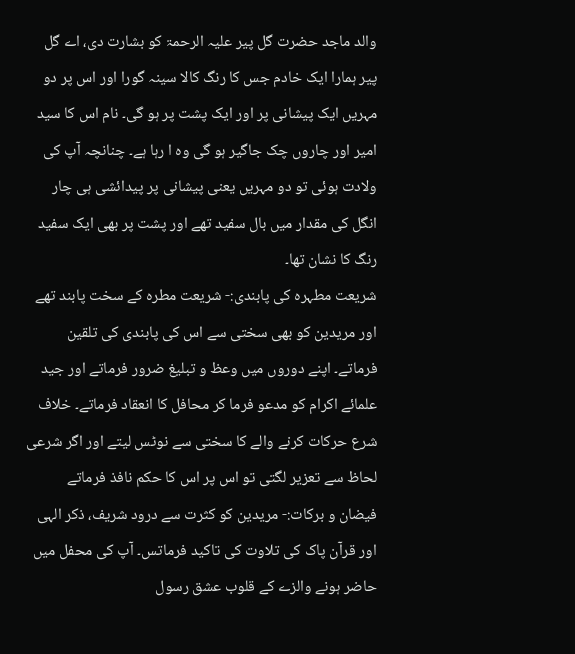والد ماجد حضرت گل پیر علیہ الرحمۃ کو بشارت دی، اے گل پیر ہمارا ایک خادم جس کا رنگ کالا سینہ گورا اور اس پر دو مہریں ایک پیشانی پر اور ایک پشت پر ہو گی۔ نام اس کا سید امیر اور چاروں چک جاگیر ہو گی وہ ا رہا ہے۔ چنانچہ آپ کی ولادت ہوئی تو دو مہریں یعنی پیشانی پر پیدائشی ہی چار انگل کی مقدار میں بال سفید تھے اور پشت پر بھی ایک سفید رنگ کا نشان تھا۔
شریعت مطہرہ کی پابندی:- شریعت مطرہ کے سخت پابند تھے اور مریدین کو بھی سختی سے اس کی پابندی کی تلقین فرماتے۔ اپنے دوروں میں وعظ و تبلیغ ضرور فرماتے اور جید علمائے اکرام کو مدعو فرما کر محافل کا انعقاد فرماتے۔ خلاف شرع حرکات کرنے والے کا سختی سے نوٹس لیتے اور اگر شرعی لحاظ سے تعزیر لگتی تو اس پر اس کا حکم نافذ فرماتے
فیضان و برکات:- مریدین کو کثرت سے درود شریف، ذکر الہی اور قرآن پاک کی تلاوت کی تاکید فرماتس۔ آپ کی محفل میں حاضر ہونے والزے کے قلوب عشق رسول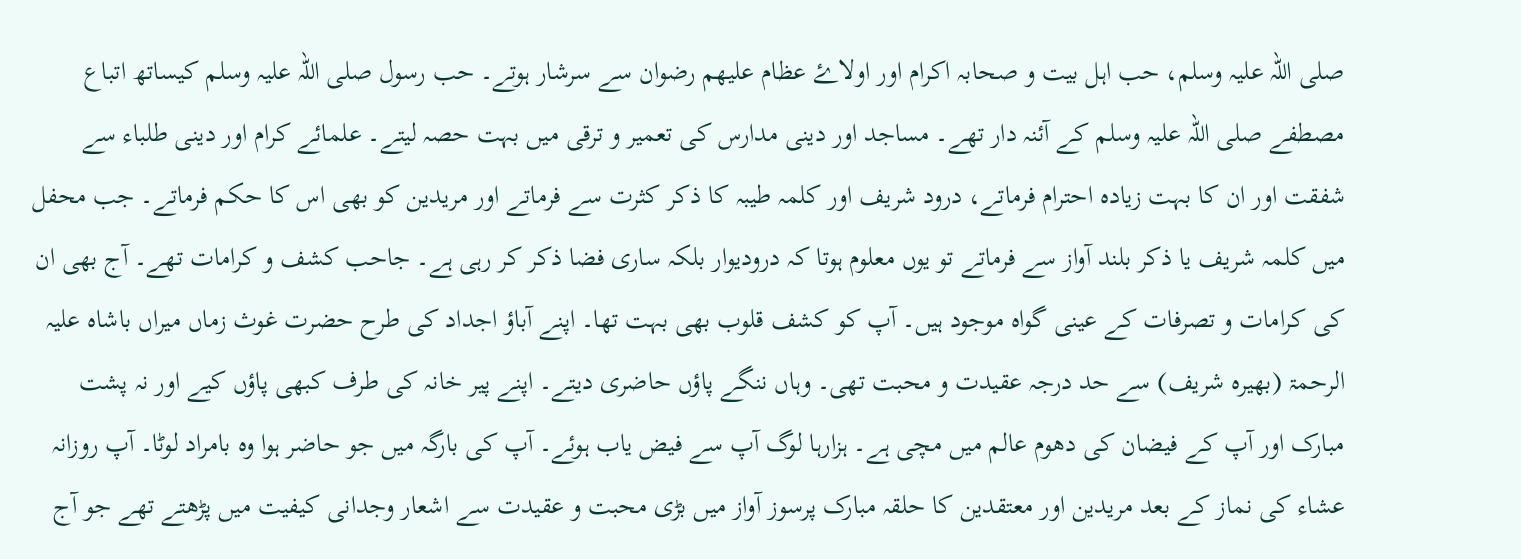صلی اللہ علیہ وسلم، حب اہل بیت و صحابہ اکرام اور اولاۓ عظام علیھم رضوان سے سرشار ہوتے۔ حب رسول صلی اللہ علیہ وسلم کیساتھ اتباع مصطفے صلی اللہ علیہ وسلم کے آئنہ دار تھے۔ مساجد اور دینی مدارس کی تعمیر و ترقی میں بہت حصہ لیتے۔ علمائے کرام اور دینی طلباء سے شفقت اور ان کا بہت زیادہ احترام فرماتے، درود شریف اور کلمہ طیبہ کا ذکر کثرت سے فرماتے اور مریدین کو بھی اس کا حکم فرماتے۔ جب محفل میں کلمہ شریف یا ذکر بلند آواز سے فرماتے تو یوں معلوم ہوتا کہ درودیوار بلکہ ساری فضا ذکر کر رہی ہے۔ جاحب کشف و کرامات تھے۔ آج بھی ان کی کرامات و تصرفات کے عینی گواہ موجود ہیں۔ آپ کو کشف قلوب بھی بہت تھا۔ اپنے آباؤ اجداد کی طرح حضرت غوث زماں میراں باشاہ علیہ الرحمۃ (بھیرہ شریف) سے حد درجہ عقیدت و محبت تھی۔ وہاں ننگے پاؤں حاضری دیتے۔ اپنے پیر خانہ کی طرف کبھی پاؤں کیے اور نہ پشت مبارک اور آپ کے فیضان کی دھوم عالم میں مچی ہے۔ ہزارہا لوگ آپ سے فیض یاب ہوئے۔ آپ کی بارگہ میں جو حاضر ہوا وہ بامراد لوٹا۔ آپ روزانہ عشاء کی نماز کے بعد مریدین اور معتقدین کا حلقہ مبارک پرسوز آواز میں بڑی محبت و عقیدت سے اشعار وجدانی کیفیت میں پڑھتے تھے جو آج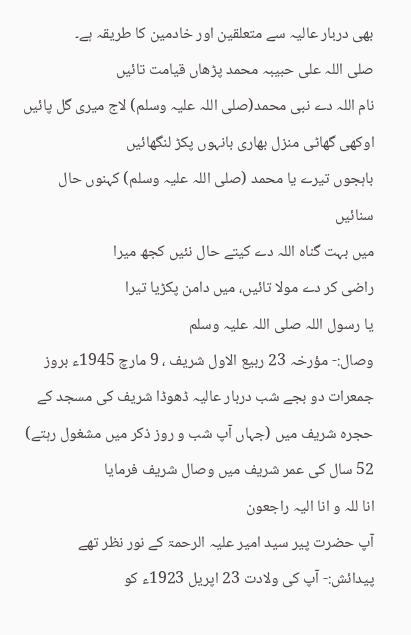بھی دربار عالیہ سے متعلقین اور خادمین کا طریقہ ہے۔
صلی اللہ علی حبیبہ محمد پڑھاں قیامت تائیں
نام اللہ دے نبی محمد(صلی اللہ علیہ وسلم) لاج میری گل پائیں
اوکھی گھاٹی منزل بھاری بانہوں پکڑ لنگھائیں
باہجوں تیرے یا محمد (صلی اللہ علیہ وسلم) کہنوں حال سنائیں
میں بہت گناہ اللہ دے کیتے حال نئیں کجھ میرا
راضی کر دے مولا تائیں، میں دامن پکڑیا تیرا
یا رسول اللہ صلی اللہ علیہ وسلم
وصال:- مؤرخہ 23 ربیع الاول شریف ، 9 مارچ 1945ء بروز جمعرات دو بجے شب دربار عالیہ ڈھوڈا شریف کی مسجد کے حجرہ شریف میں (جہاں آپ شب و روز ذکر میں مشغول رہتے) 52 سال کی عمر شریف میں وصال شریف فرمایا
انا للہ و انا الیہ راجعون
آپ حضرت پیر سید امیر علیہ الرحمۃ کے نور نظر تھے
پیدائش:- آپ کی ولادت 23 اپریل 1923ء کو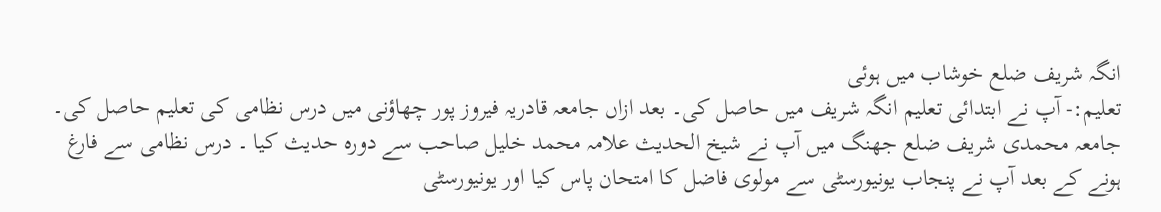انگہ شریف ضلع خوشاب میں ہوئی
تعلیم:- آپ نے ابتدائی تعلیم انگہ شریف میں حاصل کی۔ بعد ازاں جامعہ قادریہ فیروز پور چھاؤنی میں درس نظامی کی تعلیم حاصل کی۔ جامعہ محمدی شریف ضلع جھنگ میں آپ نے شیخ الحدیث علامہ محمد خلیل صاحب سے دورہ حدیث کیا ۔ درس نظامی سے فارغ ہونے کے بعد آپ نے پنجاب یونیورسٹی سے مولوی فاضل کا امتحان پاس کیا اور یونیورسٹی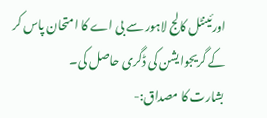اورئینٹل کالج لاہور سے بی اے کا امتحان پاس کر کے گریجوایشن کی ڈگری حاصل کی۔
بشارت کا مصداق:-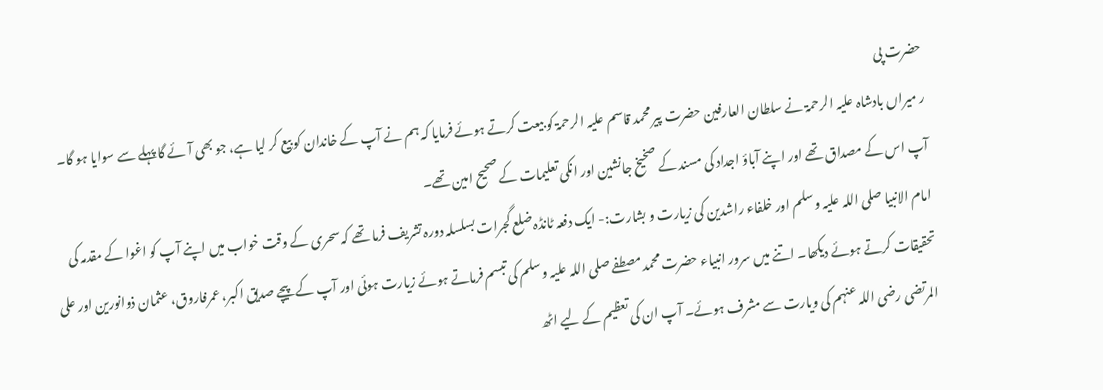حضرت پی
ر میراں بادشاہ علیہ الرحمۃ نے سلطان العارفین حضرت پیر محمد قاسم علیہ الرحمۃ کو بیعت کرتے ہوئے فرمایا کہ ہم نے آپ کے خاندان کو بیع کر لیا ہے، جو بھی آئے گا پہلے سے سوایا ہو گا۔ آپ اس کے مصداق تھے اور اپنے آباؤ اجداد کی مسند کے صخیخ جانشین اور انکی تعلیمات کے صحیح امین تھے۔
امام الانبیا صلی اللہ علیہ وسلم اور خلفاء راشدین کی زیارت و بشارت:- ایک دفعہ ٹانڈہ ضلع گجرات بسلسلہ دورہ تشریف فرما تھے کہ سحری کے وقت خواب میں اپنے آپ کو اغوا کے مقدمہ کی تحقیقات کرتے ہوئے دیکھا۔ اتنے میں سرور انبیاء حضرت محمد مصطفے صلی اللہ علیہ وسلم کی تبسم فرماتے ہوئے زیارت ہوئی اور آپ کے پیچے صدیق اکبر، عمرفاروق، عثمان ذوانورین اور علی المرتضی رضی اللہ عنہم کی ویارت سے مشرف ہوئے۔ آپ ان کی تعظیم کے لیے اٹھ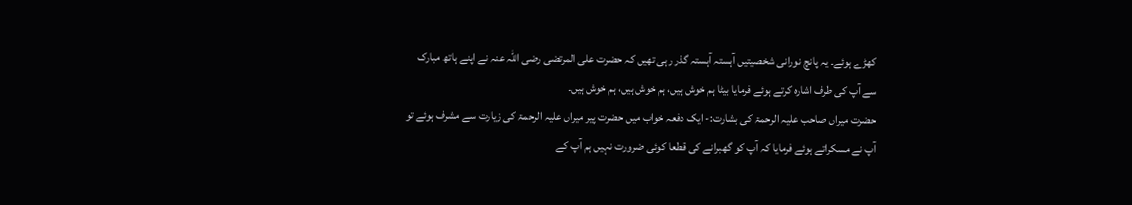کھڑے ہوئے۔ یہ پانچ نورانی شخصیتیں آہستہ آہستہ گذر رہی تھیں کہ حضرت علی المرتضی رضی اللہ عنہ نے اپنے ہاتھ مبارک سے آپ کی طرف اشارہ کرتے ہوئے فرمایا بیٹا ہم خوش ہیں، ہم خوش ہیں، ہم خوش ہیں۔
حضرت میراں صاحب علیہ الرحمۃ کی بشارت:- ایک دفعہ خواب میں حضرت پیر میراں علیہ الرحمۃ کی زیارت سے مشرف ہوئے تو آپ نے مسکراتے ہوئے فرمایا کہ آپ کو گھبرانے کی قطعا کوئی ضرورت نہیں ہم آپ کے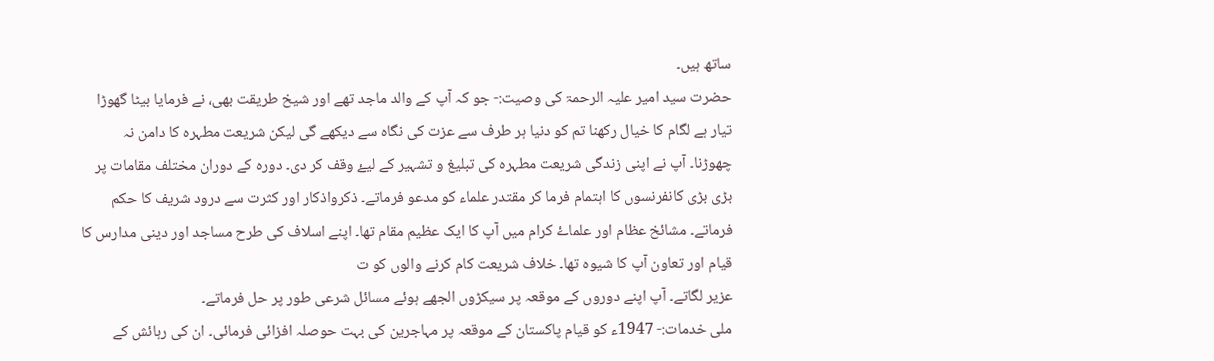ساتھ ہیں۔
حضرت سید امیر علیہ الرحمۃ کی وصیت:- جو کہ آپ کے والد ماجد تھے اور شیخ طریقت بھی، نے فرمایا بیٹا گھوڑا تیار ہے لگام کا خیال رکھنا تم کو دنیا ہر طرف سے عزت کی نگاہ سے دیکھے گی لیکن شریعت مطہرہ کا دامن نہ چھوڑنا۔ آپ نے اپنی زندگی شریعت مطہرہ کی تبلیغ و تشہیر کے لیۓ وقف کر دی۔ دورہ کے دوران مختلف مقامات پر بڑی بڑی کانفرنسوں کا اہتمام فرما کر مقتدر علماء کو مدعو فرماتے۔ ذکرواذکار اور کثرت سے درود شریف کا حکم فرماتے۔ مشائخ عظام اور علماۓ کرام میں آپ کا ایک عظیم مقام تھا۔ اپنے اسلاف کی طرح مساجد اور دینی مدارس کا قیام اور تعاون آپ کا شیوہ تھا۔ خلاف شریعت کام کرنے والوں کو ت
عزیر لگاتے۔ آپ اپنے دوروں کے موقعہ پر سیکڑوں الجھے ہوئے مسائل شرعی طور پر حل فرماتے۔
ملی خدمات:- 1947ء کو قیام پاکستان کے موقعہ پر مہاجرین کی بہت حوصلہ افزائی فرمائی۔ ان کی رہائش کے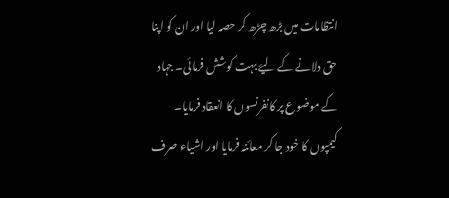انتظامات میں بڑھ چڑھ کر حصہ لیا اور ان کو اپنا حق دلانے کے لیۓ بہت کوشش فرمائی۔ جہاد کے موضوع پر کانفرنسوں کا انعقاد فرمایا۔ کیمپوں کا خود جا کر معائنہ فرمایا اور اشیاء صرف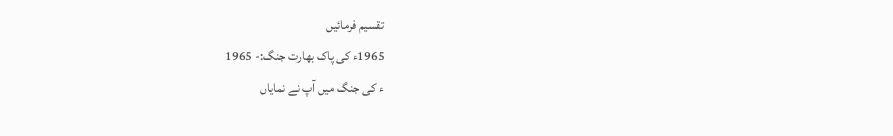تقسیم فرمائیں
1965ء کی پاک بھارت جنگ:- 1965
ء کی جنگ میں آپ نے نمایاں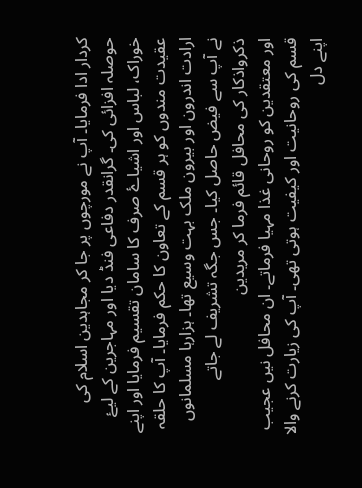کردار ادا فرمایا۔ آپ نے مورچوں پر جا کر مجاہدین اسلام کی حوصلہ افزائی کی۔ گرانقدر دفاعی فنڈ دیا اور مہاجرین کے لیۓ خوراک، لباس اور اشیاۓ صرف کا سامان تقسیم فرمایا اور اپنے عقیدت مندوں کو ہر قسم کے تعاون کا حکم فرمایا۔ آپ کا حلقہ ارادت اندرون اور بیرون ملک بہت وسیع تھا۔ ہزارہا مسلمانوں نے آپ سے فیض حاصل کیا۔ جس جگہ تشریف لے جاتے ذکرواذکار کی محافل قائم فرما کر مریدین
اور معتقدین کو روحانی غذا مہیا فرماتے۔ ان محافل نیں عجیب قسم کی روحانیت اور کیفیت ہوتی تھی۔ آپ کی زیارت کرنے والا اپنے دل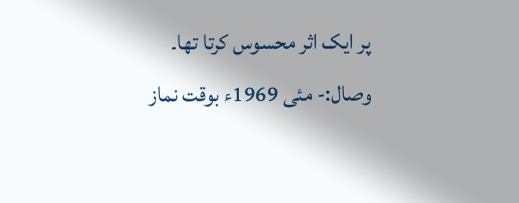پر ایک اثر محسوس کرتا تھا۔
وصال:- مئی 1969ء بوقت نماز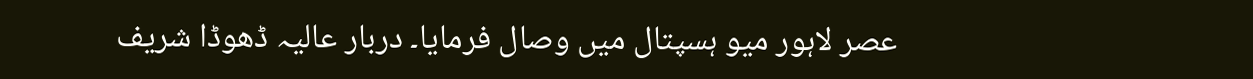عصر لاہور میو ہسپتال میں وصال فرمایا۔ دربار عالیہ ڈھوڈا شریف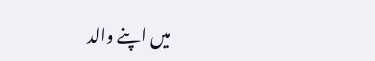میں اپنے والد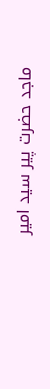ماجد حضرت پیر سید امیر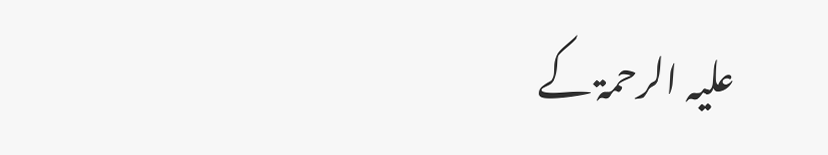علیہ الرحمۃ کے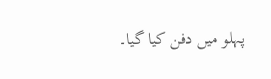پہلو میں دفن کیا گیا۔